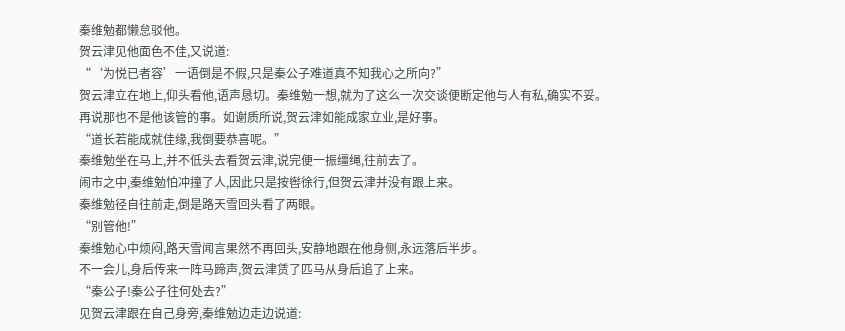秦维勉都懒怠驳他。
贺云津见他面色不佳,又说道:
“‘为悦已者容’一语倒是不假,只是秦公子难道真不知我心之所向?”
贺云津立在地上,仰头看他,语声恳切。秦维勉一想,就为了这么一次交谈便断定他与人有私,确实不妥。
再说那也不是他该管的事。如谢质所说,贺云津如能成家立业,是好事。
“道长若能成就佳缘,我倒要恭喜呢。”
秦维勉坐在马上,并不低头去看贺云津,说完便一振缰绳,往前去了。
闹市之中,秦维勉怕冲撞了人,因此只是按辔徐行,但贺云津并没有跟上来。
秦维勉径自往前走,倒是路天雪回头看了两眼。
“别管他!”
秦维勉心中烦闷,路天雪闻言果然不再回头,安静地跟在他身侧,永远落后半步。
不一会儿,身后传来一阵马蹄声,贺云津赁了匹马从身后追了上来。
“秦公子!秦公子往何处去?”
见贺云津跟在自己身旁,秦维勉边走边说道: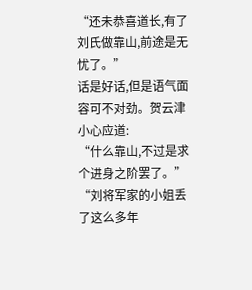“还未恭喜道长,有了刘氏做靠山,前途是无忧了。”
话是好话,但是语气面容可不对劲。贺云津小心应道:
“什么靠山,不过是求个进身之阶罢了。”
“刘将军家的小姐丢了这么多年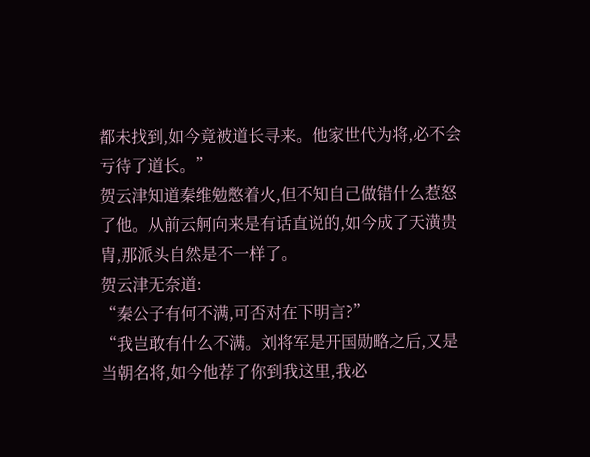都未找到,如今竟被道长寻来。他家世代为将,必不会亏待了道长。”
贺云津知道秦维勉憋着火,但不知自己做错什么惹怒了他。从前云舸向来是有话直说的,如今成了天潢贵胄,那派头自然是不一样了。
贺云津无奈道:
“秦公子有何不满,可否对在下明言?”
“我岂敢有什么不满。刘将军是开国勋略之后,又是当朝名将,如今他荐了你到我这里,我必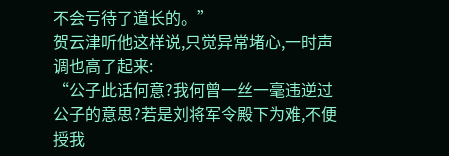不会亏待了道长的。”
贺云津听他这样说,只觉异常堵心,一时声调也高了起来:
“公子此话何意?我何曾一丝一毫违逆过公子的意思?若是刘将军令殿下为难,不便授我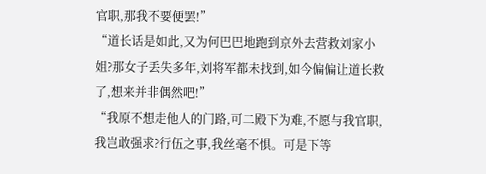官职,那我不要便罢!”
“道长话是如此,又为何巴巴地跑到京外去营救刘家小姐?那女子丢失多年,刘将军都未找到,如今偏偏让道长救了,想来并非偶然吧!”
“我原不想走他人的门路,可二殿下为难,不愿与我官职,我岂敢强求?行伍之事,我丝毫不惧。可是下等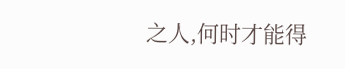之人,何时才能得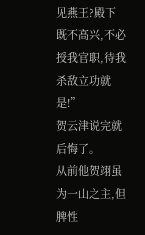见燕王?殿下既不高兴,不必授我官职,待我杀敌立功就是!”
贺云津说完就后悔了。
从前他贺翊虽为一山之主,但脾性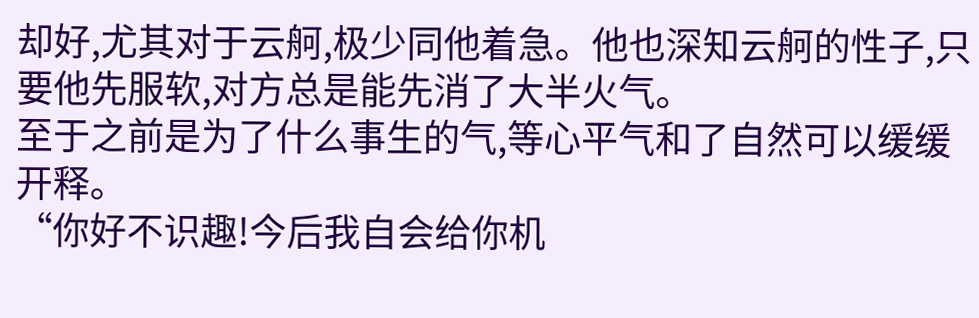却好,尤其对于云舸,极少同他着急。他也深知云舸的性子,只要他先服软,对方总是能先消了大半火气。
至于之前是为了什么事生的气,等心平气和了自然可以缓缓开释。
“你好不识趣!今后我自会给你机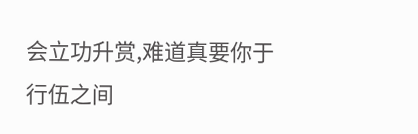会立功升赏,难道真要你于行伍之间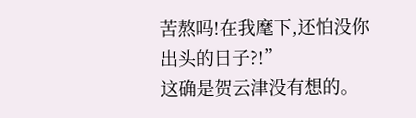苦熬吗!在我麾下,还怕没你出头的日子?!”
这确是贺云津没有想的。